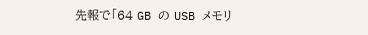先報で「64 GB の USB メモリ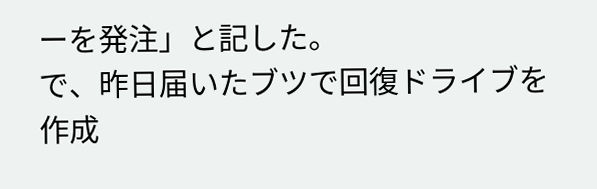ーを発注」と記した。
で、昨日届いたブツで回復ドライブを作成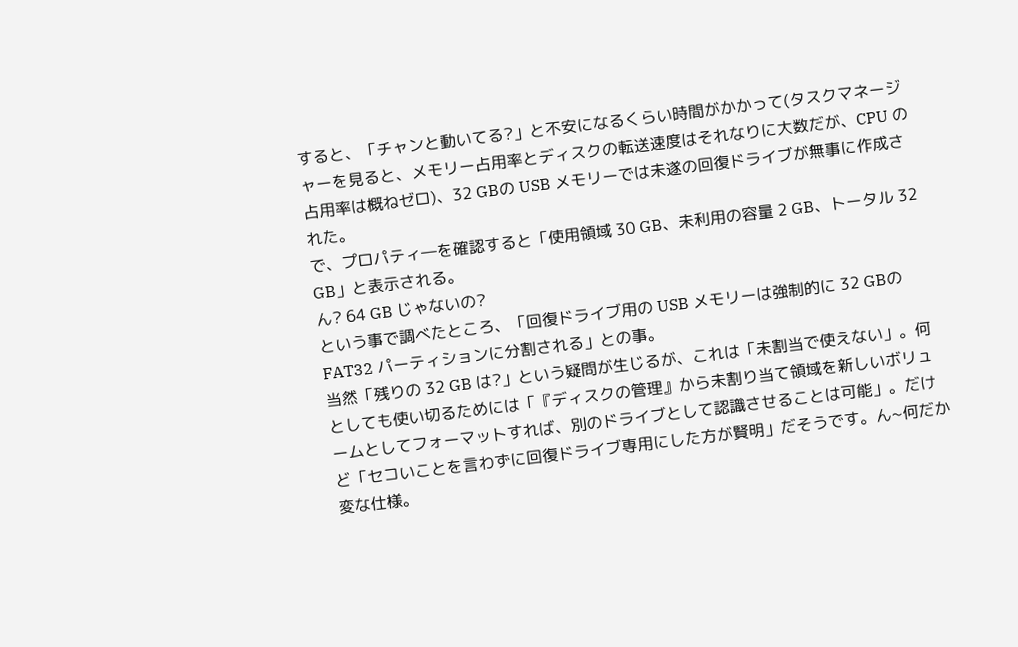すると、「チャンと動いてる?」と不安になるくらい時間がかかって(タスクマネージャーを見ると、メモリー占用率とディスクの転送速度はそれなりに大数だが、CPU の占用率は概ねゼロ)、32 GBの USB メモリーでは未遂の回復ドライブが無事に作成された。
で、プロパティ―を確認すると「使用領域 30 GB、未利用の容量 2 GB、トータル 32 GB」と表示される。
ん? 64 GB じゃないの?
という事で調べたところ、「回復ドライブ用の USB メモリーは強制的に 32 GBの FAT32 パーティションに分割される」との事。
当然「残りの 32 GB は?」という疑問が生じるが、これは「未割当で使えない」。何としても使い切るためには「『ディスクの管理』から未割り当て領域を新しいボリュームとしてフォーマットすれば、別のドライブとして認識させることは可能」。だけど「セコいことを言わずに回復ドライブ専用にした方が賢明」だそうです。ん~何だか変な仕様。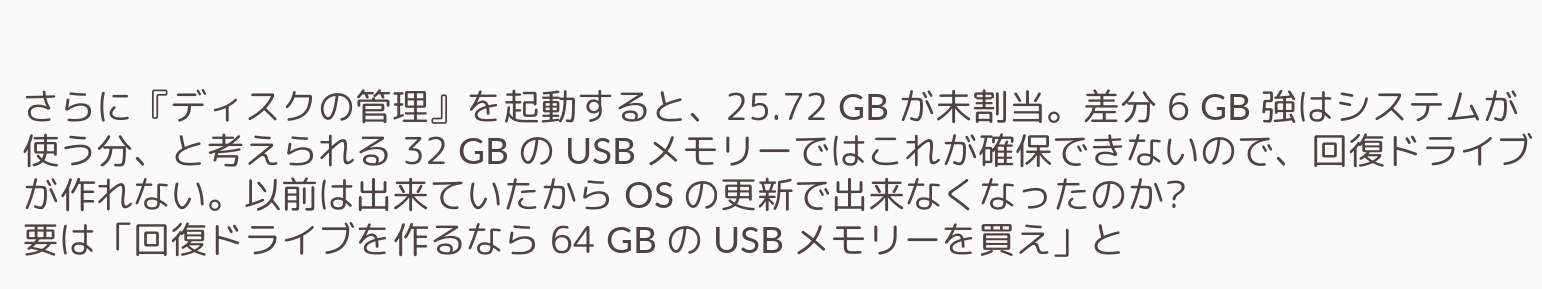さらに『ディスクの管理』を起動すると、25.72 GB が未割当。差分 6 GB 強はシステムが使う分、と考えられる 32 GB の USB メモリーではこれが確保できないので、回復ドライブが作れない。以前は出来ていたから OS の更新で出来なくなったのか?
要は「回復ドライブを作るなら 64 GB の USB メモリーを買え」と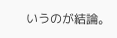いうのが結論。